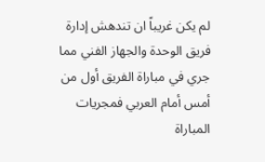لم يكن غريباً ان تندهش إدارة فريق الوحدة والجهاز الفني مما جري في مباراة الفريق أول من أمس أمام العربي فمجريات المباراة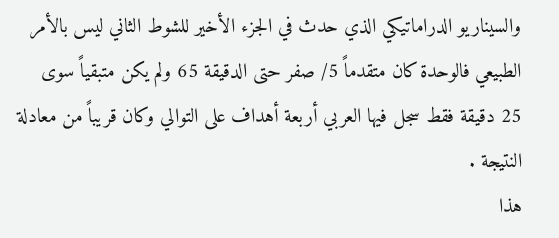والسيناريو الدراماتيكي الذي حدث في الجزء الأخير للشوط الثاني ليس بالأمر الطبيعي فالوحدة كان متقدماً 5/ صفر حتى الدقيقة 65 ولم يكن متبقياً سوى 25 دقيقة فقط سجل فيها العربي أربعة أهداف على التوالي وكان قريباً من معادلة النتيجة .
هذا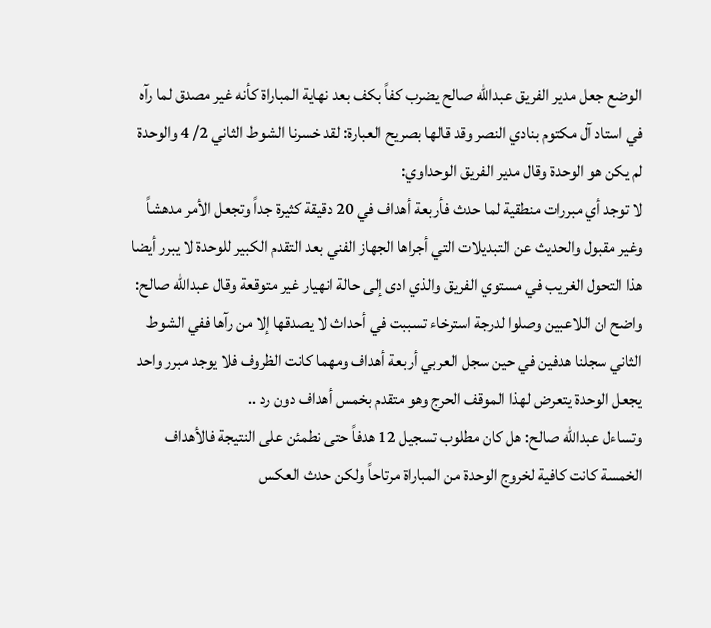الوضع جعل مدير الفريق عبدالله صالح يضرب كفاً بكف بعد نهاية المباراة كأنه غير مصدق لما رآه في استاد آل مكتوم بنادي النصر وقد قالها بصريح العبارة: لقد خسرنا الشوط الثاني 2/ 4 والوحدة لم يكن هو الوحدة وقال مدير الفريق الوحداوي:
لا توجد أي مبررات منطقية لما حدث فأربعة أهداف في 20 دقيقة كثيرة جداً وتجعل الأمر مدهشاً وغير مقبول والحديث عن التبديلات التي أجراها الجهاز الفني بعد التقدم الكبير للوحدة لا يبرر أيضا هذا التحول الغريب في مستوي الفريق والذي ادى إلى حالة انهيار غير متوقعة وقال عبدالله صالح:
واضح ان اللاعبين وصلوا لدرجة استرخاء تسببت في أحداث لا يصدقها إلا من رآها ففي الشوط الثاني سجلنا هدفين في حين سجل العربي أربعة أهداف ومهما كانت الظروف فلا يوجد مبرر واحد يجعل الوحدة يتعرض لهذا الموقف الحرج وهو متقدم بخمس أهداف دون رد ..
وتساءل عبدالله صالح: هل كان مطلوب تسجيل 12 هدفاً حتى نطمئن على النتيجة فالأهداف الخمسة كانت كافية لخروج الوحدة من المباراة مرتاحاً ولكن حدث العكس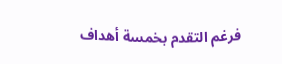فرغم التقدم بخمسة أهداف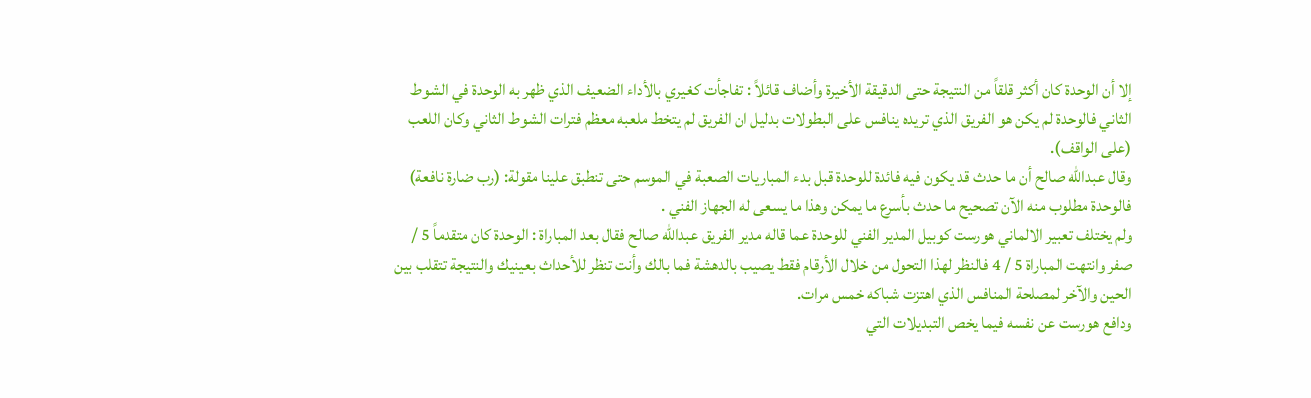إلا أن الوحدة كان أكثر قلقاً من النتيجة حتى الدقيقة الأخيرة وأضاف قائلاً : تفاجأت كغيري بالأداء الضعيف الذي ظهر به الوحدة في الشوط الثاني فالوحدة لم يكن هو الفريق الذي تريده ينافس على البطولات بدليل ان الفريق لم يتخط ملعبه معظم فترات الشوط الثاني وكان اللعب (على الواقف).
وقال عبدالله صالح أن ما حدث قد يكون فيه فائدة للوحدة قبل بدء المباريات الصعبة في الموسم حتى تنطبق علينا مقولة: (رب ضارة نافعة) فالوحدة مطلوب منه الآن تصحيح ما حدث بأسرع ما يمكن وهذا ما يسعى له الجهاز الفني .
ولم يختلف تعبير الالماني هورست كوبيل المدير الفني للوحدة عما قاله مدير الفريق عبدالله صالح فقال بعد المباراة : الوحدة كان متقدماً 5 / صفر وانتهت المباراة 5 / 4 فالنظر لهذا التحول من خلال الأرقام فقط يصيب بالدهشة فما بالك وأنت تنظر للأحداث بعينيك والنتيجة تتقلب بين الحين والآخر لمصلحة المنافس الذي اهتزت شباكه خمس مرات.
ودافع هورست عن نفسه فيما يخص التبديلات التي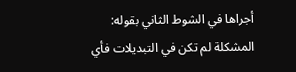أجراها في الشوط الثاني بقوله: المشكلة لم تكن في التبديلات فأي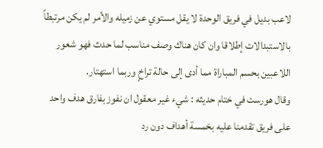لاعب بديل في فريق الوحدة لا يقل مستوي عن زميله والأمر لم يكن مرتبطاً بالاستبدالات إطلاقا وان كان هناك وصف مناسب لما حدث فهو شعور اللاعبين بحسم المباراة مما أدى إلى حالة تراخٍ وربما استهتار.
وقال هورست في ختام حديثه : شيء غير معقول ان نفوز بفارق هدف واحد على فريق تقدمنا عليه بخمسة أهداف دون رد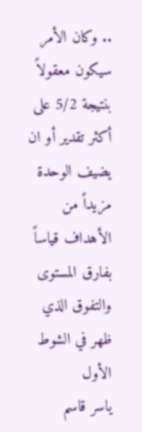.. وكان الأمر سيكون معقولاً بنتيجة 5/2 على أكثر تقدير أو ان يضيف الوحدة مزيداً من الأهداف قياساً بفارق المستوى والتفوق الذي ظهر في الشوط الأول
ياسر قاسم